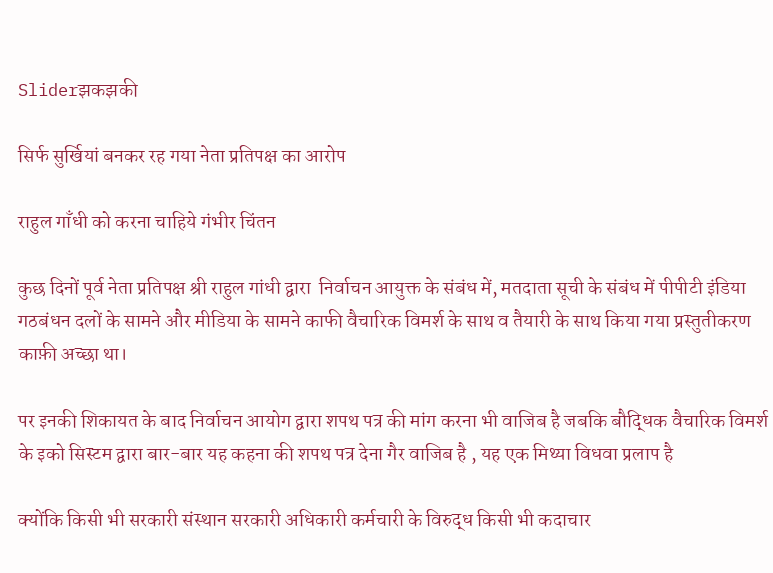Sliderझकझकी

सिर्फ सुर्खियां बनकर रह गया नेता प्रतिपक्ष का आरोप

राहुल गाँधी को करना चाहिये गंभीर चिंतन

कुछ दिनों पूर्व नेता प्रतिपक्ष श्री राहुल गांधी द्वारा  निर्वाचन आयुक्त के संबंध में, मतदाता सूची के संबंध में पीपीटी इंडिया गठबंधन दलों के सामने और मीडिया के सामने काफी वैचारिक विमर्श के साथ व तैयारी के साथ किया गया प्रस्तुतीकरण काफ़ी अच्छा था।

पर इनकी शिकायत के बाद निर्वाचन आयोग द्वारा शपथ पत्र की मांग करना भी वाजिब है जबकि बौद्धिक वैचारिक विमर्श के इको सिस्टम द्वारा बार-बार यह कहना की शपथ पत्र देना गैर वाजिब है , यह एक मिथ्या विधवा प्रलाप है

क्योंकि किसी भी सरकारी संस्थान सरकारी अधिकारी कर्मचारी के विरुद्ध किसी भी कदाचार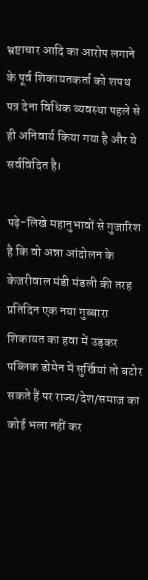भ्रष्टाचार आदि का आरोप लगाने के पूर्व शिकायतकर्ता को शपथ पत्र देना विधिक व्यवस्था पहले से ही अनिवार्य किया गया है और ये सर्वविदित है।

पढ़े-लिखे महानुभावों से गुजारिश है कि वो अन्ना आंदोलन के केजरीवाल मंडी मंडली की तरह प्रतिदिन एक नया गुब्बारा शिकायत का हवा में उड़कर पब्लिक डोमेन में सुर्खियां तो बटोर सकते हैं पर राज्य/देश/समाज का कोई भला नहीं कर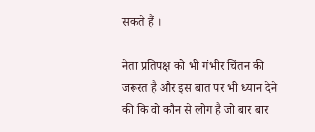सकते हैं ।

नेता प्रतिपक्ष को भी गंभीर चिंतन की जरूरत है और इस बात पर भी ध्यान देने की कि वो कौन से लोग है जो बार बार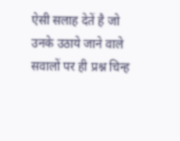ऐसी सलाह देतें है जो उनके उठाये जाने वाले सवालों पर ही प्रश्न चिन्ह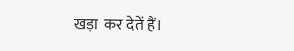खड़ा  कर देतें हैं।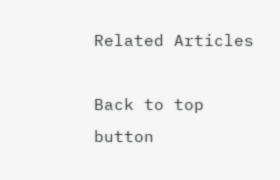Related Articles

Back to top button